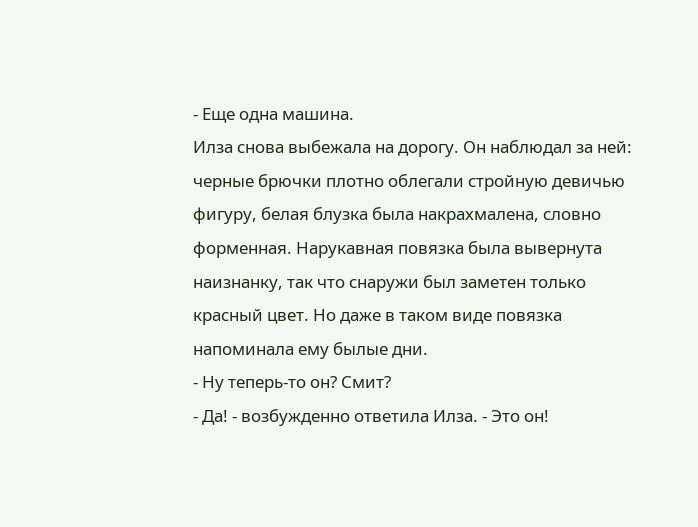- Еще одна машина.
Илза снова выбежала на дорогу. Он наблюдал за ней: черные брючки плотно облегали стройную девичью фигуру, белая блузка была накрахмалена, словно форменная. Нарукавная повязка была вывернута наизнанку, так что снаружи был заметен только красный цвет. Но даже в таком виде повязка напоминала ему былые дни.
- Ну теперь-то он? Смит?
- Да! - возбужденно ответила Илза. - Это он!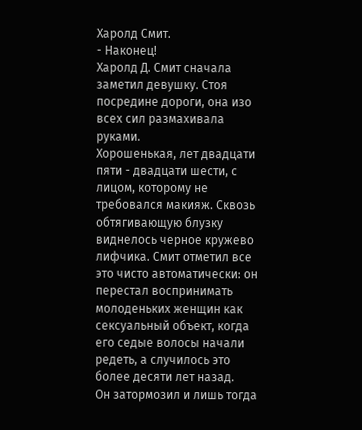Харолд Смит.
- Наконец!
Харолд Д. Смит сначала заметил девушку. Стоя посредине дороги, она изо всех сил размахивала руками.
Хорошенькая, лет двадцати пяти - двадцати шести, с лицом, которому не требовался макияж. Сквозь обтягивающую блузку виднелось черное кружево лифчика. Смит отметил все это чисто автоматически: он перестал воспринимать молоденьких женщин как сексуальный объект, когда его седые волосы начали редеть, а случилось это более десяти лет назад.
Он затормозил и лишь тогда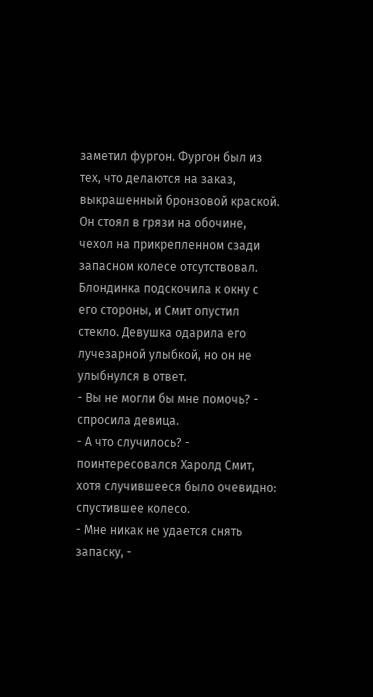заметил фургон. Фургон был из тех, что делаются на заказ, выкрашенный бронзовой краской. Он стоял в грязи на обочине, чехол на прикрепленном сзади запасном колесе отсутствовал.
Блондинка подскочила к окну с его стороны, и Смит опустил стекло. Девушка одарила его лучезарной улыбкой, но он не улыбнулся в ответ.
- Вы не могли бы мне помочь? - спросила девица.
- А что случилось? - поинтересовался Харолд Смит, хотя случившееся было очевидно: спустившее колесо.
- Мне никак не удается снять запаску, -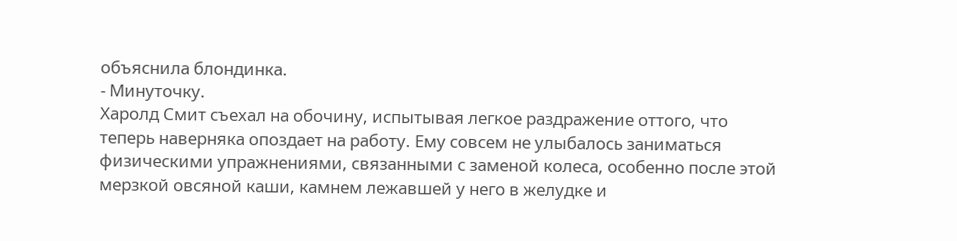объяснила блондинка.
- Минуточку.
Харолд Смит съехал на обочину, испытывая легкое раздражение оттого, что теперь наверняка опоздает на работу. Ему совсем не улыбалось заниматься физическими упражнениями, связанными с заменой колеса, особенно после этой мерзкой овсяной каши, камнем лежавшей у него в желудке и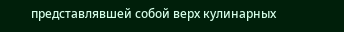представлявшей собой верх кулинарных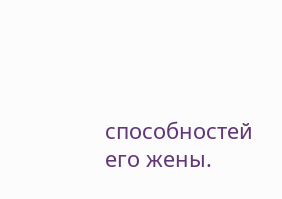способностей его жены.